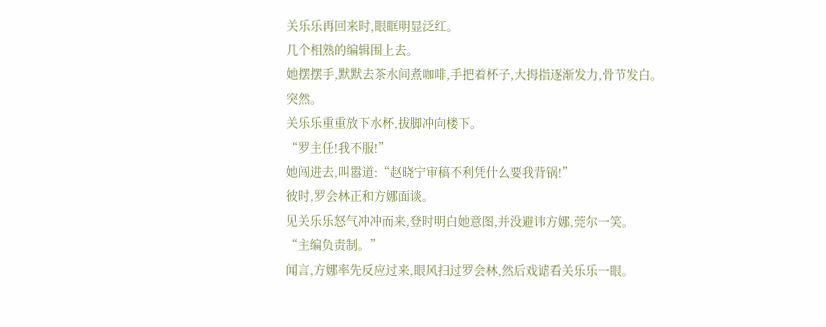关乐乐再回来时,眼眶明显泛红。
几个相熟的编辑围上去。
她摆摆手,默默去茶水间煮咖啡,手把着杯子,大拇指逐渐发力,骨节发白。
突然。
关乐乐重重放下水杯,拔脚冲向楼下。
“罗主任!我不服!”
她闯进去,叫嚣道:“赵晓宁审稿不利凭什么要我背锅!”
彼时,罗会林正和方娜面谈。
见关乐乐怒气冲冲而来,登时明白她意图,并没避讳方娜,莞尔一笑。
“主编负责制。”
闻言,方娜率先反应过来,眼风扫过罗会林,然后戏谑看关乐乐一眼。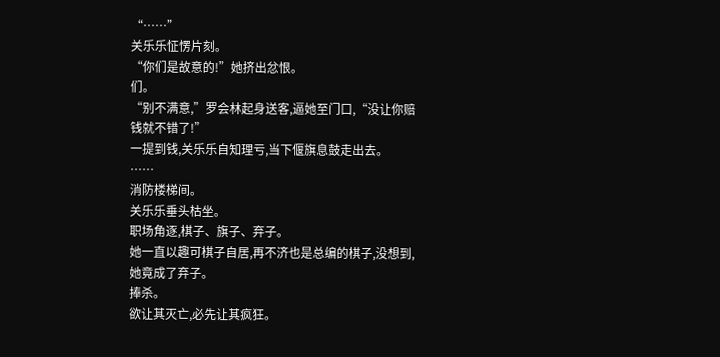“……”
关乐乐怔愣片刻。
“你们是故意的!”她挤出忿恨。
们。
“别不满意,”罗会林起身送客,逼她至门口,“没让你赔钱就不错了!”
一提到钱,关乐乐自知理亏,当下偃旗息鼓走出去。
……
消防楼梯间。
关乐乐垂头枯坐。
职场角逐,棋子、旗子、弃子。
她一直以趣可棋子自居,再不济也是总编的棋子,没想到,她竟成了弃子。
捧杀。
欲让其灭亡,必先让其疯狂。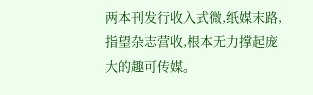两本刊发行收入式微,纸媒末路,指望杂志营收,根本无力撑起庞大的趣可传媒。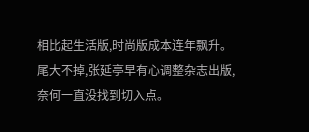相比起生活版,时尚版成本连年飘升。
尾大不掉,张延亭早有心调整杂志出版,奈何一直没找到切入点。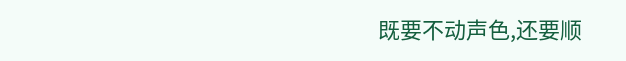既要不动声色,还要顺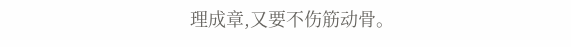理成章,又要不伤筋动骨。